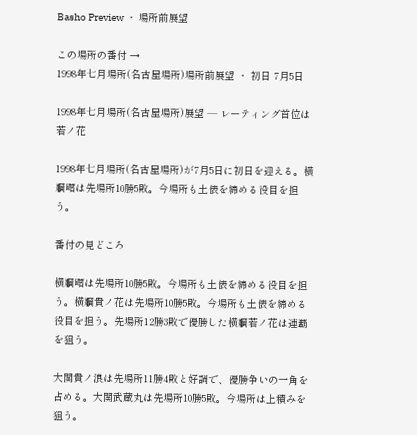Basho Preview ・ 場所前展望

この場所の番付 →
1998年七月場所(名古屋場所)場所前展望 ・ 初日 7月5日

1998年七月場所(名古屋場所)展望 — レーティング首位は若ノ花

1998年七月場所(名古屋場所)が7月5日に初日を迎える。横綱曙は先場所10勝5敗。今場所も土俵を締める役目を担う。

番付の見どころ

横綱曙は先場所10勝5敗。今場所も土俵を締める役目を担う。横綱貴ノ花は先場所10勝5敗。今場所も土俵を締める役目を担う。先場所12勝3敗で優勝した横綱若ノ花は連覇を狙う。

大関貴ノ浪は先場所11勝4敗と好調で、優勝争いの一角を占める。大関武蔵丸は先場所10勝5敗。今場所は上積みを狙う。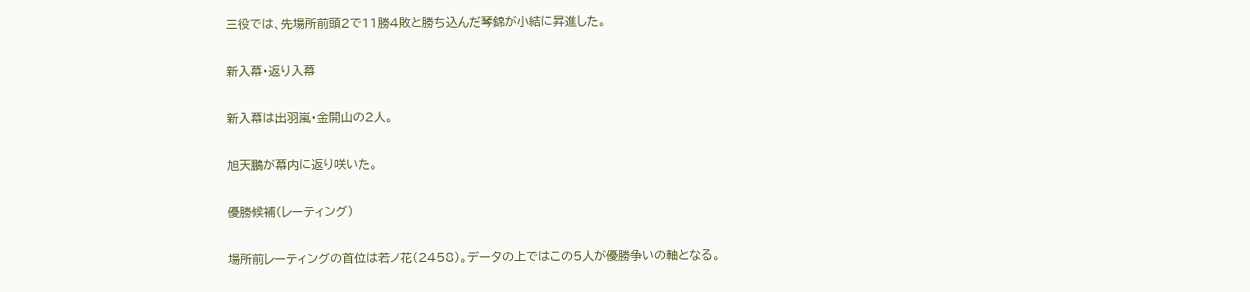三役では、先場所前頭2で11勝4敗と勝ち込んだ琴錦が小結に昇進した。

新入幕・返り入幕

新入幕は出羽嵐・金開山の2人。

旭天鵬が幕内に返り咲いた。

優勝候補(レーティング)

場所前レーティングの首位は若ノ花(2458)。データの上ではこの5人が優勝争いの軸となる。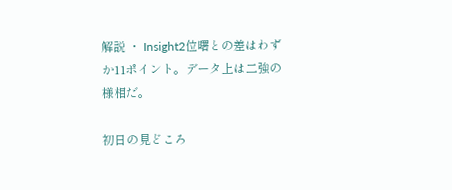解説 ・ Insight2位曙との差はわずか11ポイント。データ上は二強の様相だ。

初日の見どころ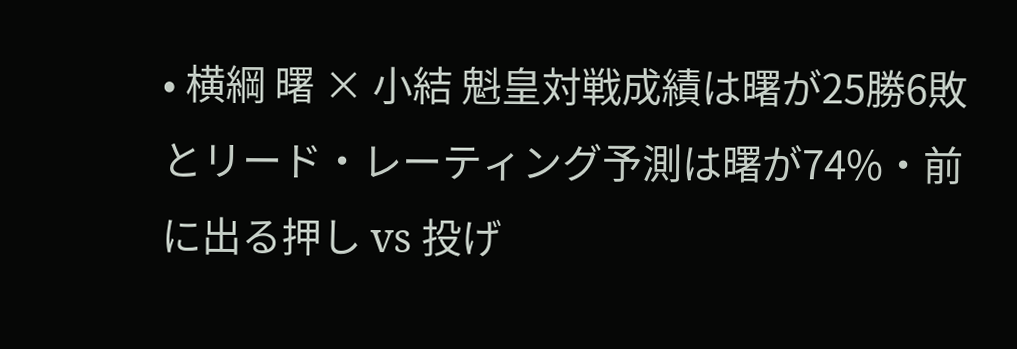• 横綱 曙 × 小結 魁皇対戦成績は曙が25勝6敗とリード・レーティング予測は曙が74%・前に出る押し vs 投げ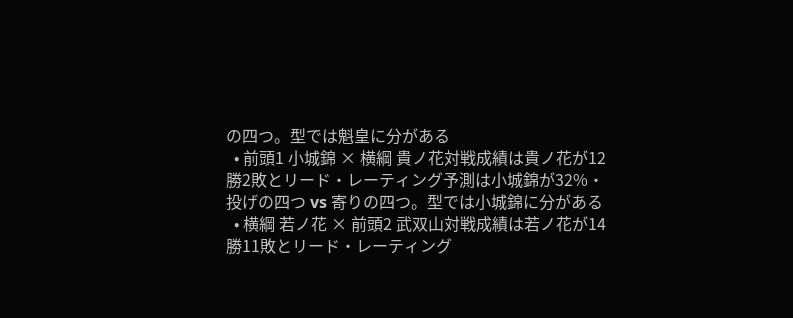の四つ。型では魁皇に分がある
  • 前頭1 小城錦 × 横綱 貴ノ花対戦成績は貴ノ花が12勝2敗とリード・レーティング予測は小城錦が32%・投げの四つ vs 寄りの四つ。型では小城錦に分がある
  • 横綱 若ノ花 × 前頭2 武双山対戦成績は若ノ花が14勝11敗とリード・レーティング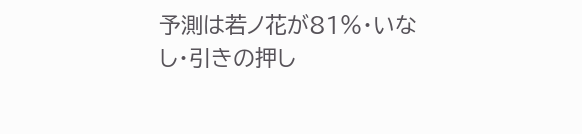予測は若ノ花が81%・いなし・引きの押し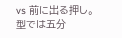vs 前に出る押し。型では五分